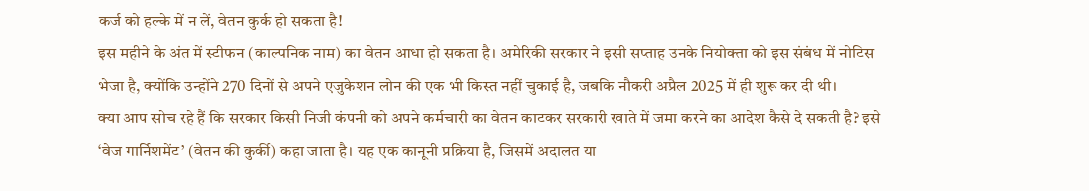कर्ज को हल्के में न लें, वेतन कुर्क हो सकता है!
इस महीने के अंत में स्टीफन (काल्पनिक नाम) का वेतन आधा हो सकता है। अमेरिकी सरकार ने इसी सप्ताह उनके नियोक्ता को इस संबंध में नोटिस भेजा है, क्योंकि उन्होंने 270 दिनों से अपने एजुकेशन लोन की एक भी किस्त नहीं चुकाई है, जबकि नौकरी अप्रैल 2025 में ही शुरू कर दी थी।
क्या आप सोच रहे हैं कि सरकार किसी निजी कंपनी को अपने कर्मचारी का वेतन काटकर सरकारी खाते में जमा करने का आदेश कैसे दे सकती है? इसे ‘वेज गार्निशमेंट’ (वेतन की कुर्की) कहा जाता है। यह एक कानूनी प्रक्रिया है, जिसमें अदालत या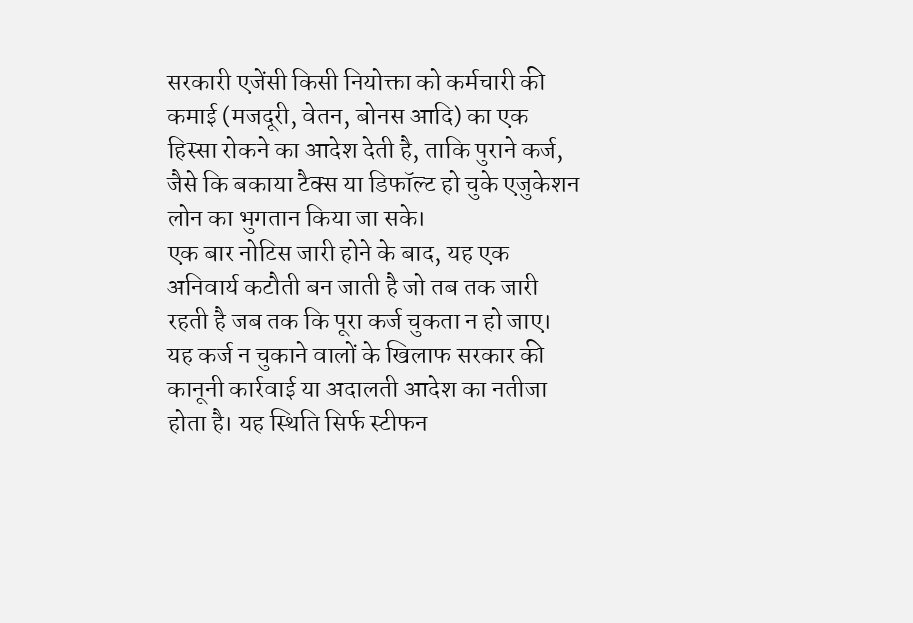सरकारी एजेंसी किसी नियोक्ता को कर्मचारी की कमाई (मजदूरी, वेतन, बोनस आदि) का एक हिस्सा रोकने का आदेश देती है, ताकि पुराने कर्ज, जैसे कि बकाया टैक्स या डिफॉल्ट हो चुके एजुकेशन लोन का भुगतान किया जा सके।
एक बार नोटिस जारी होने के बाद, यह एक अनिवार्य कटौती बन जाती है जो तब तक जारी रहती है जब तक कि पूरा कर्ज चुकता न हो जाए। यह कर्ज न चुकाने वालों के खिलाफ सरकार की कानूनी कार्रवाई या अदालती आदेश का नतीजा होता है। यह स्थिति सिर्फ स्टीफन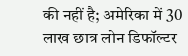की नहीं है; अमेरिका में 30 लाख छात्र लोन डिफॉल्टर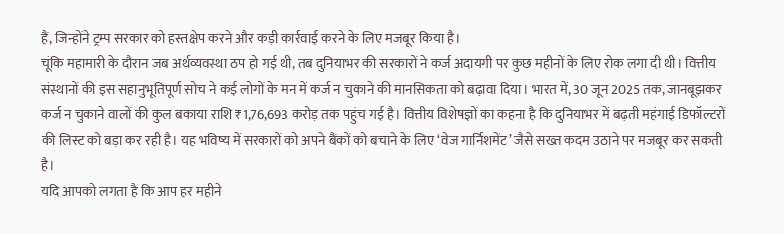हैं, जिन्होंने ट्रम्प सरकार को हस्तक्षेप करने और कड़ी कार्रवाई करने के लिए मजबूर किया है।
चूंकि महामारी के दौरान जब अर्थव्यवस्था ठप हो गई थी, तब दुनियाभर की सरकारों ने कर्ज अदायगी पर कुछ महीनों के लिए रोक लगा दी थी। वित्तीय संस्थानों की इस सहानुभूतिपूर्ण सोच ने कई लोगों के मन में कर्ज न चुकाने की मानसिकता को बढ़ावा दिया। भारत में, 30 जून 2025 तक, जानबूझकर कर्ज न चुकाने वालों की कुल बकाया राशि ₹1,76,693 करोड़ तक पहुंच गई है। वित्तीय विशेषज्ञों का कहना है कि दुनियाभर में बढ़ती महंगाई डिफॉल्टरों की लिस्ट को बड़ा कर रही है। यह भविष्य में सरकारों को अपने बैंकों को बचाने के लिए ‘वेज गार्निशमेंट’ जैसे सख्त कदम उठाने पर मजबूर कर सकती है।
यदि आपको लगता है कि आप हर महीने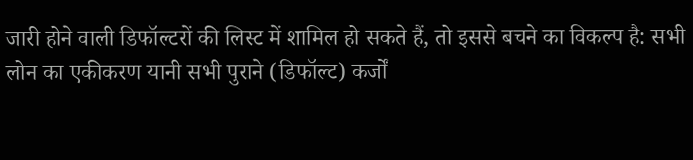जारी होने वाली डिफॉल्टरों की लिस्ट में शामिल हो सकते हैं, तो इससे बचने का विकल्प है: सभी लोन का एकीकरण यानी सभी पुराने (डिफॉल्ट) कर्जों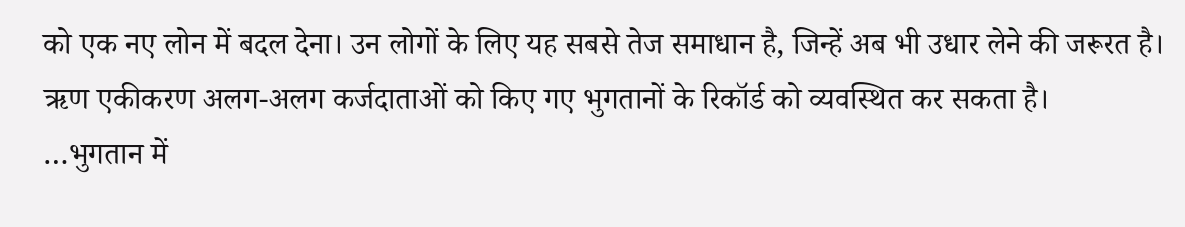को एक नए लोन में बदल देना। उन लोगों के लिए यह सबसे तेज समाधान है, जिन्हें अब भी उधार लेने की जरूरत है। ऋण एकीकरण अलग-अलग कर्जदाताओं को किए गए भुगतानों के रिकॉर्ड को व्यवस्थित कर सकता है।
…भुगतान में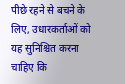पीछे रहने से बचने के लिए, उधारकर्ताओं को यह सुनिश्चित करना चाहिए कि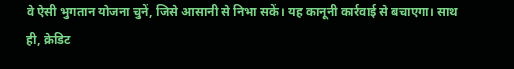वे ऐसी भुगतान योजना चुनें, जिसे आसानी से निभा सकें। यह कानूनी कार्रवाई से बचाएगा। साथ ही, क्रेडिट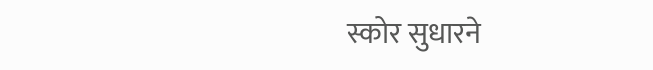स्कोर सुधारने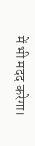में भी मदद करेगा।